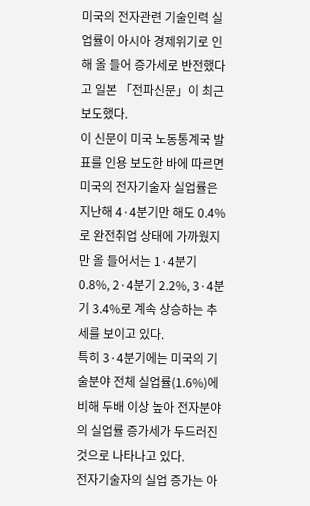미국의 전자관련 기술인력 실업률이 아시아 경제위기로 인해 올 들어 증가세로 반전했다고 일본 「전파신문」이 최근 보도했다.
이 신문이 미국 노동통계국 발표를 인용 보도한 바에 따르면 미국의 전자기술자 실업률은 지난해 4·4분기만 해도 0.4%로 완전취업 상태에 가까웠지만 올 들어서는 1·4분기 0.8%, 2·4분기 2.2%, 3·4분기 3.4%로 계속 상승하는 추세를 보이고 있다.
특히 3·4분기에는 미국의 기술분야 전체 실업률(1.6%)에 비해 두배 이상 높아 전자분야의 실업률 증가세가 두드러진 것으로 나타나고 있다.
전자기술자의 실업 증가는 아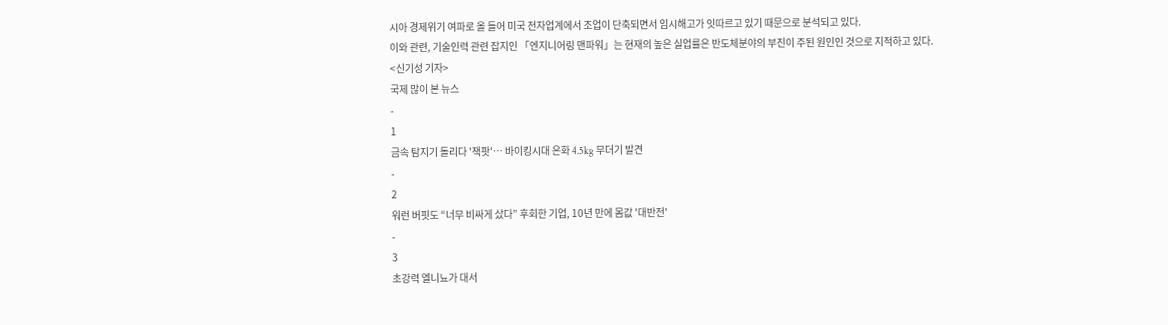시아 경제위기 여파로 올 들어 미국 전자업계에서 조업이 단축되면서 임시해고가 잇따르고 있기 때문으로 분석되고 있다.
이와 관련, 기술인력 관련 잡지인 「엔지니어링 맨파워」는 현재의 높은 실업률은 반도체분야의 부진이 주된 원인인 것으로 지적하고 있다.
<신기성 기자>
국제 많이 본 뉴스
-
1
금속 탐지기 돌리다 '잭팟'… 바이킹시대 은화 4.5kg 무더기 발견
-
2
워런 버핏도 “너무 비싸게 샀다” 후회한 기업, 10년 만에 몸값 '대반전'
-
3
초강력 엘니뇨가 대서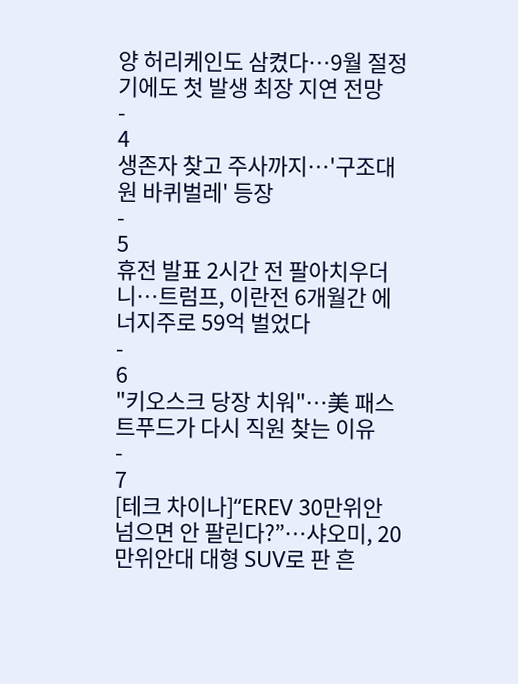양 허리케인도 삼켰다…9월 절정기에도 첫 발생 최장 지연 전망
-
4
생존자 찾고 주사까지…'구조대원 바퀴벌레' 등장
-
5
휴전 발표 2시간 전 팔아치우더니…트럼프, 이란전 6개월간 에너지주로 59억 벌었다
-
6
"키오스크 당장 치워"…美 패스트푸드가 다시 직원 찾는 이유
-
7
[테크 차이나]“EREV 30만위안 넘으면 안 팔린다?”…샤오미, 20만위안대 대형 SUV로 판 흔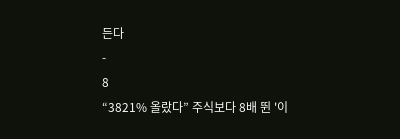든다
-
8
“3821% 올랐다” 주식보다 8배 뛴 '이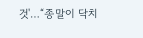것'…“종말이 닥치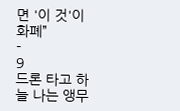면 '이 것'이 화폐”
-
9
드론 타고 하늘 나는 앵무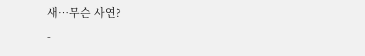새…무슨 사연?
-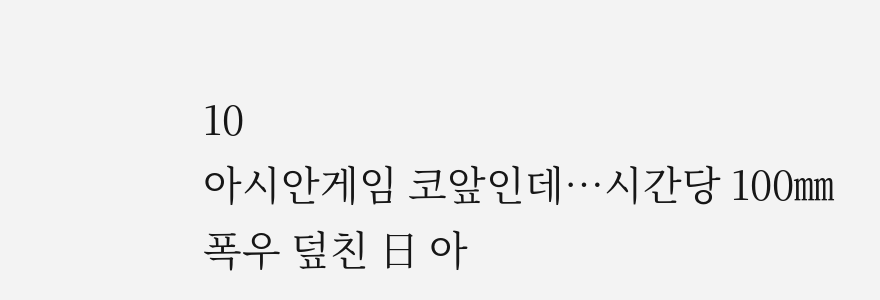10
아시안게임 코앞인데…시간당 100㎜ 폭우 덮친 日 아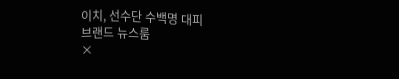이치, 선수단 수백명 대피
브랜드 뉴스룸
×